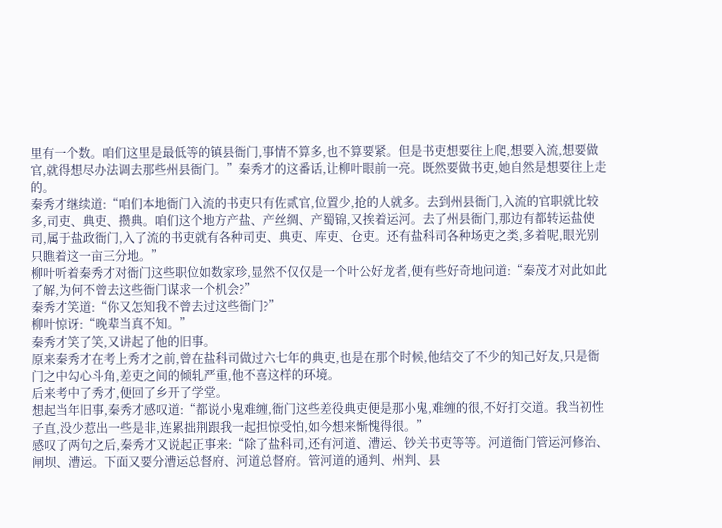里有一个数。咱们这里是最低等的镇县衙门,事情不算多,也不算要紧。但是书吏想要往上爬,想要入流,想要做官,就得想尽办法调去那些州县衙门。”秦秀才的这番话,让柳叶眼前一亮。既然要做书吏,她自然是想要往上走的。
秦秀才继续道:“咱们本地衙门入流的书吏只有佐贰官,位置少,抢的人就多。去到州县衙门,入流的官职就比较多,司吏、典吏、攒典。咱们这个地方产盐、产丝绸、产蜀锦,又挨着运河。去了州县衙门,那边有都转运盐使司,属于盐政衙门,入了流的书吏就有各种司吏、典吏、库吏、仓吏。还有盐科司各种场吏之类,多着呢,眼光别只瞧着这一亩三分地。”
柳叶听着秦秀才对衙门这些职位如数家珍,显然不仅仅是一个叶公好龙者,便有些好奇地问道:“秦茂才对此如此了解,为何不曾去这些衙门谋求一个机会?”
秦秀才笑道:“你又怎知我不曾去过这些衙门?”
柳叶惊讶:“晚辈当真不知。”
秦秀才笑了笑,又讲起了他的旧事。
原来秦秀才在考上秀才之前,曾在盐科司做过六七年的典吏,也是在那个时候,他结交了不少的知己好友,只是衙门之中勾心斗角,差吏之间的倾轧严重,他不喜这样的环境。
后来考中了秀才,便回了乡开了学堂。
想起当年旧事,秦秀才感叹道:“都说小鬼难缠,衙门这些差役典吏便是那小鬼,难缠的很,不好打交道。我当初性子直,没少惹出一些是非,连累拙荆跟我一起担惊受怕,如今想来惭愧得很。”
感叹了两句之后,秦秀才又说起正事来:“除了盐科司,还有河道、漕运、钞关书吏等等。河道衙门管运河修治、闸坝、漕运。下面又要分漕运总督府、河道总督府。管河道的通判、州判、县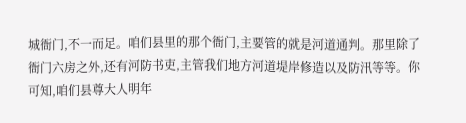城衙门,不一而足。咱们县里的那个衙门,主要管的就是河道通判。那里除了衙门六房之外,还有河防书吏,主管我们地方河道堤岸修造以及防汛等等。你可知,咱们县尊大人明年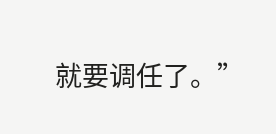就要调任了。”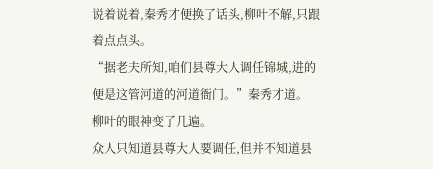说着说着,秦秀才便换了话头,柳叶不解,只跟着点点头。
“据老夫所知,咱们县尊大人调任锦城,进的便是这管河道的河道衙门。”秦秀才道。
柳叶的眼神变了几遍。
众人只知道县尊大人要调任,但并不知道县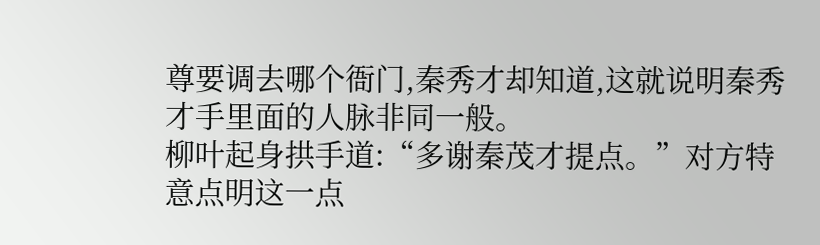尊要调去哪个衙门,秦秀才却知道,这就说明秦秀才手里面的人脉非同一般。
柳叶起身拱手道:“多谢秦茂才提点。”对方特意点明这一点